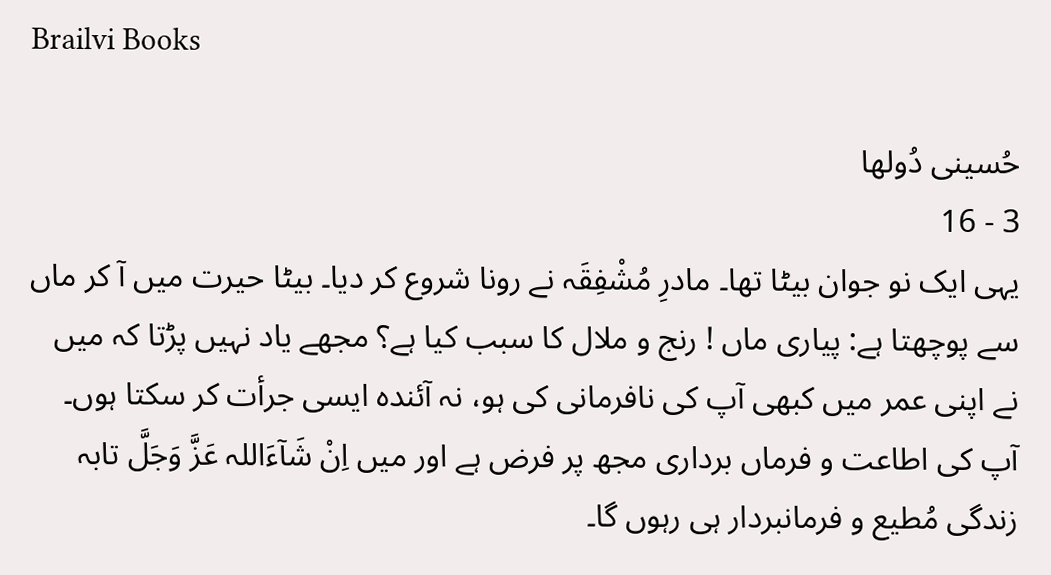Brailvi Books

حُسینی دُولھا
3 - 16
یہی ایک نو جوان بیٹا تھا۔ مادرِ مُشْفِقَہ نے رونا شروع کر دیا۔ بیٹا حیرت میں آ کر ماں سے پوچھتا ہے: پیاری ماں ! رنج و ملال کا سبب کیا ہے؟ مجھے یاد نہیں پڑتا کہ میں نے اپنی عمر میں کبھی آپ کی نافرمانی کی ہو، نہ آئندہ ایسی جرأت کر سکتا ہوں۔ آپ کی اطاعت و فرماں برداری مجھ پر فرض ہے اور میں اِنْ شَآءَاللہ عَزَّ وَجَلَّ تابہ زندگی مُطیع و فرمانبردار ہی رہوں گا۔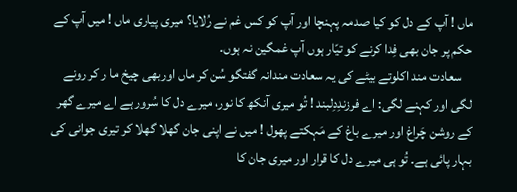ماں ! آپ کے دل کو کیا صدمہ پہنچا اور آپ کو کس غم نے رُلایا؟ میری پیاری ماں ! میں آپ کے حکم پر جان بھی فِدا کرنے کو تیّار ہوں آپ غمگین نہ ہوں۔
    سعادت مند اکلوتے بیٹے کی یہ سعادت مندانہ گفتگو سُن کر ماں اوربھی چیخ ما ر کر رونے لگی اور کہنے لگی: اے فرزندِدِلبند ! تُو میری آنکھ کا نور، میرے دل کا سُرور ہے اے میرے گھر کے روشن چَراغ اور میرے باغ کے مَہکتے پھول ! میں نے اپنی جان گھلا گھلا کر تیری جوانی کی بہار پائی ہے۔ تُو ہی میرے دل کا قرار اور میری جان کا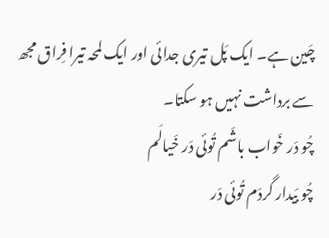چَین ہے۔ ایک پَل تیری جدائی اور ایک لمحہ تیرا فِراق مجھ سے برداشت نہیں ہو سکتا۔
چُو دَر خَواب باشَم تُوئی دَر خَیالَم
چُو بَیدار گردَم تُوئی دَر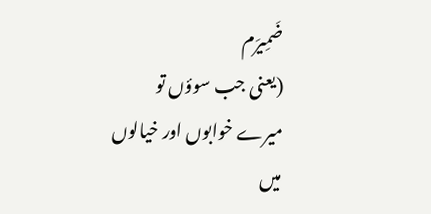ضَمِیرَم
(یعنی جب سوؤں تو میرے خوابوں اور خیالوں میں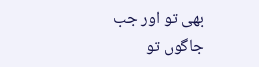بھی تو اور جب جاگوں تو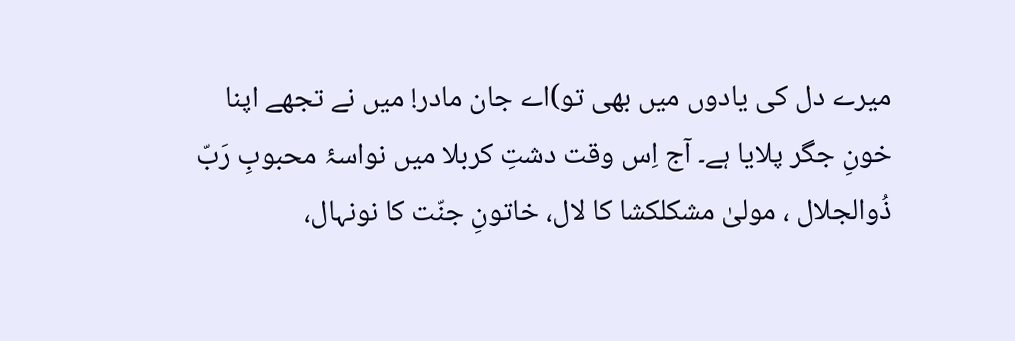میرے دل کی یادوں میں بھی تو)اے جان مادر! میں نے تجھے اپنا خونِ جگر پلایا ہے۔ آج اِس وقت دشتِ کربلا میں نواسۂ محبوبِ رَبّ ذُوالجلال ، مولیٰ مشکلکشا کا لال، خاتونِ جنّت کا نونہال،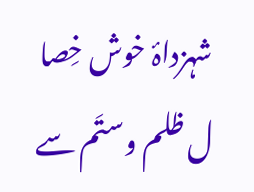شہزداۂ خوش خِصا ل ظلم وستَم سے